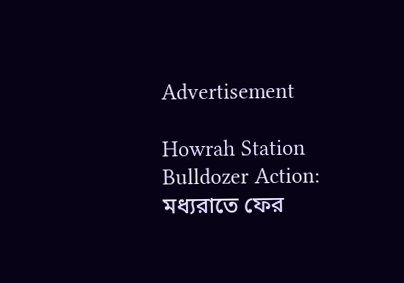Advertisement

Howrah Station Bulldozer Action: মধ্যরাতে ফের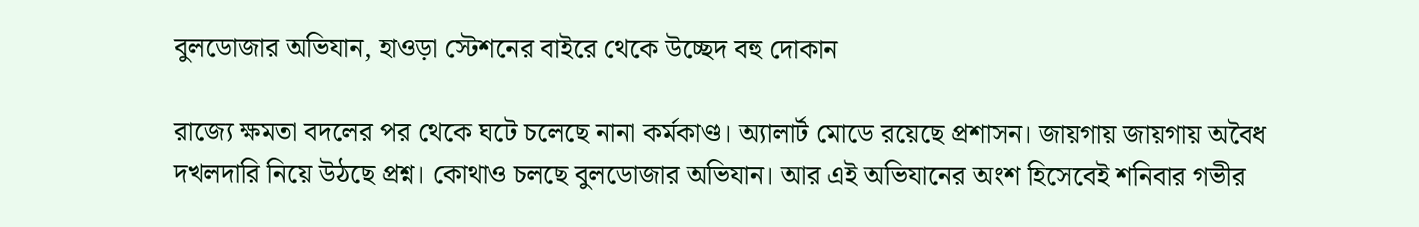বুলডোজার অভিযান, হাওড়া স্টেশনের বাইরে থেকে উচ্ছেদ বহু দোকান

রাজ্যে ক্ষমতা বদলের পর থেকে ঘটে চলেছে নানা কর্মকাণ্ড। অ্যালার্ট মোডে রয়েছে প্রশাসন। জায়গায় জায়গায় অবৈধ দখলদারি নিয়ে উঠছে প্রশ্ন। কোথাও চলছে বুলডোজার অভিযান। আর এই অভিযানের অংশ হিসেবেই শনিবার গভীর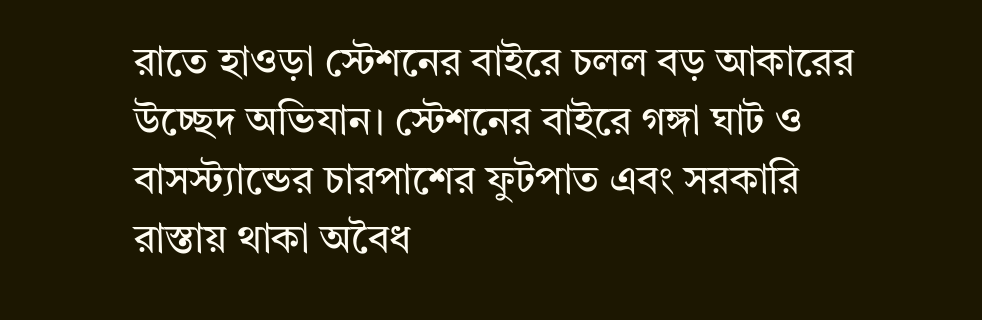রাতে হাওড়া স্টেশনের বাইরে চলল বড় আকারের উচ্ছেদ অভিযান। স্টেশনের বাইরে গঙ্গা ঘাট ও বাসস্ট্যান্ডের চারপাশের ফুটপাত এবং সরকারি রাস্তায় থাকা অবৈধ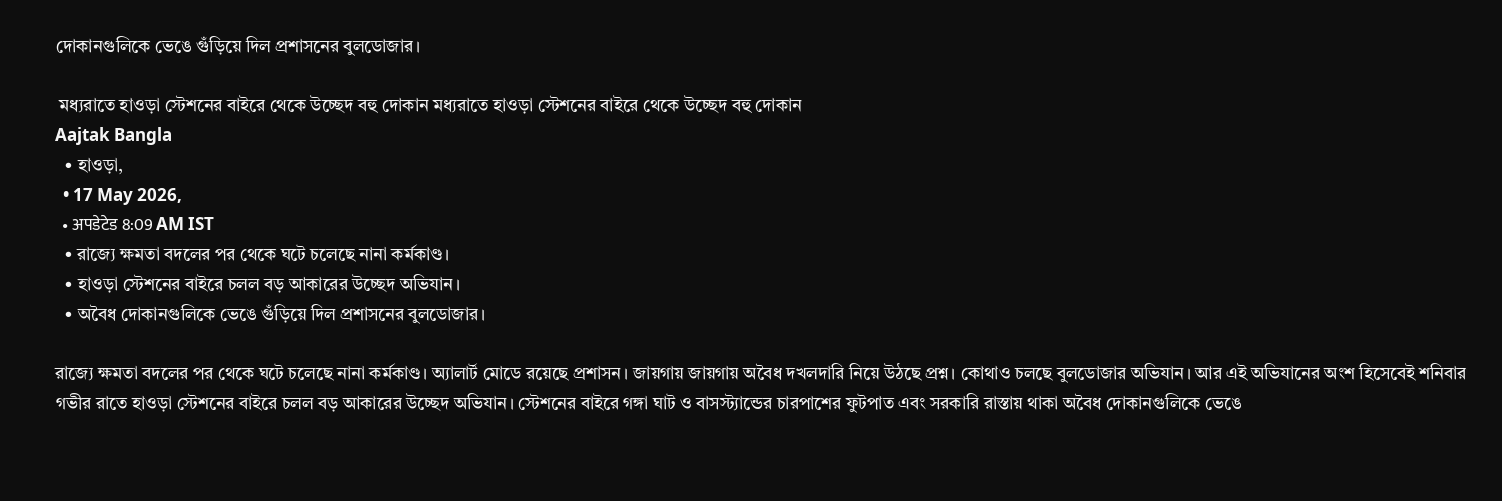দোকানগুলিকে ভেঙে গুঁড়িয়ে দিল প্রশাসনের বুলডোজার।

 মধ্যরাতে হাওড়া স্টেশনের বাইরে থেকে উচ্ছেদ বহু দোকান মধ্যরাতে হাওড়া স্টেশনের বাইরে থেকে উচ্ছেদ বহু দোকান
Aajtak Bangla
  • হাওড়া,
  • 17 May 2026,
  • अपडेटेड 8:09 AM IST
  • রাজ্যে ক্ষমতা বদলের পর থেকে ঘটে চলেছে নানা কর্মকাণ্ড।
  • হাওড়া স্টেশনের বাইরে চলল বড় আকারের উচ্ছেদ অভিযান।
  • অবৈধ দোকানগুলিকে ভেঙে গুঁড়িয়ে দিল প্রশাসনের বুলডোজার।

রাজ্যে ক্ষমতা বদলের পর থেকে ঘটে চলেছে নানা কর্মকাণ্ড। অ্যালার্ট মোডে রয়েছে প্রশাসন। জায়গায় জায়গায় অবৈধ দখলদারি নিয়ে উঠছে প্রশ্ন। কোথাও চলছে বুলডোজার অভিযান। আর এই অভিযানের অংশ হিসেবেই শনিবার গভীর রাতে হাওড়া স্টেশনের বাইরে চলল বড় আকারের উচ্ছেদ অভিযান। স্টেশনের বাইরে গঙ্গা ঘাট ও বাসস্ট্যান্ডের চারপাশের ফুটপাত এবং সরকারি রাস্তায় থাকা অবৈধ দোকানগুলিকে ভেঙে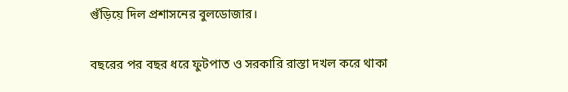গুঁড়িয়ে দিল প্রশাসনের বুলডোজার।

বছরের পর বছর ধরে ফুটপাত ও সরকারি রাস্তা দখল করে থাকা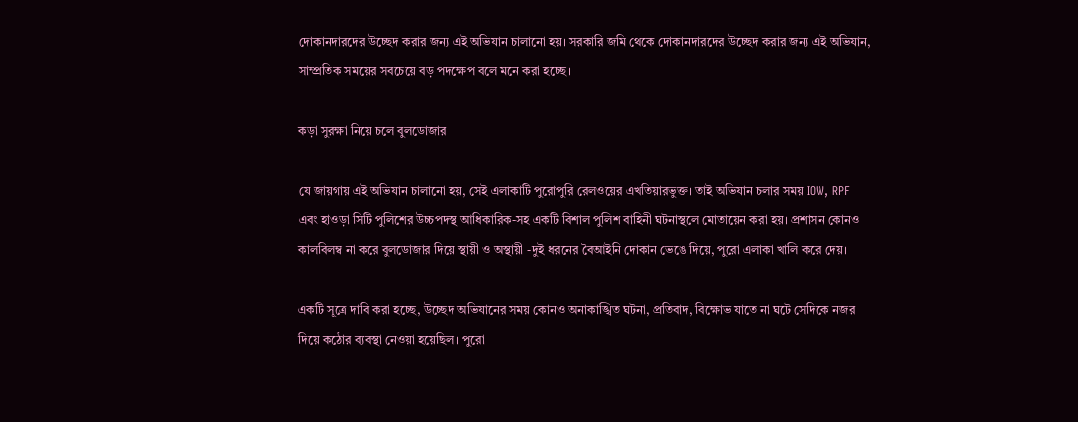দোকানদারদের উচ্ছেদ করার জন্য এই অভিযান চালানো হয়। সরকারি জমি থেকে দোকানদারদের উচ্ছেদ করার জন্য এই অভিযান, সাম্প্রতিক সময়ের সবচেয়ে বড় পদক্ষেপ বলে মনে করা হচ্ছে।

কড়া সুরক্ষা নিয়ে চলে বুলডোজার

যে জায়গায় এই অভিযান চালানো হয়, সেই এলাকাটি পুরোপুরি রেলওয়ের এখতিয়ারভুক্ত। তাই অভিযান চলার সময় IOW, RPF এবং হাওড়া সিটি পুলিশের উচ্চপদস্থ আধিকারিক-সহ একটি বিশাল পুলিশ বাহিনী ঘটনাস্থলে মোতায়েন করা হয়। প্রশাসন কোনও কালবিলম্ব না করে বুলডোজার দিয়ে স্থায়ী ও অস্থায়ী -দুই ধরনের বৈআইনি দোকান ভেঙে দিয়ে, পুরো এলাকা খালি করে দেয়।

একটি সূত্রে দাবি করা হচ্ছে, উচ্ছেদ অভিযানের সময় কোনও অনাকাঙ্খিত ঘটনা, প্রতিবাদ, বিক্ষোভ যাতে না ঘটে সেদিকে নজর দিয়ে কঠোর ব্যবস্থা নেওয়া হয়েছিল। পুরো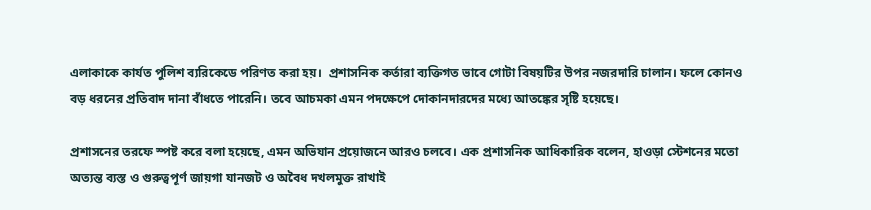এলাকাকে কার্যত পুলিশ ব্যরিকেডে পরিণত করা হয়।  প্রশাসনিক কর্তারা ব্যক্তিগত ভাবে গোটা বিষয়টির উপর নজরদারি চালান। ফলে কোনও বড় ধরনের প্রতিবাদ দানা বাঁধতে পারেনি। তবে আচমকা এমন পদক্ষেপে দোকানদারদের মধ্যে আতঙ্কের সৃষ্টি হয়েছে।

প্রশাসনের তরফে স্পষ্ট করে বলা হয়েছে, এমন অভিযান প্রয়োজনে আরও চলবে। এক প্রশাসনিক আধিকারিক বলেন, হাওড়া স্টেশনের মতো অত্যন্ত ব্যস্ত ও গুরুত্বপূর্ণ জায়গা যানজট ও অবৈধ দখলমুক্ত রাখাই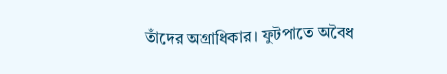তাঁদের অগ্রাধিকার। ফুটপাতে অবৈধ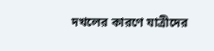দখলের কারণে যাত্রীদের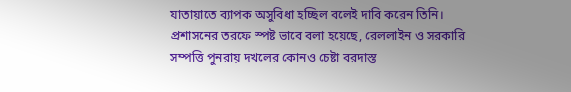যাতায়াতে ব্যাপক অসুবিধা হচ্ছিল বলেই দাবি করেন তিনি। প্রশাসনের তরফে স্পষ্ট ভাবে বলা হয়েছে, রেললাইন ও সরকারি সম্পত্তি পুনরায় দখলের কোনও চেষ্টা বরদাস্ত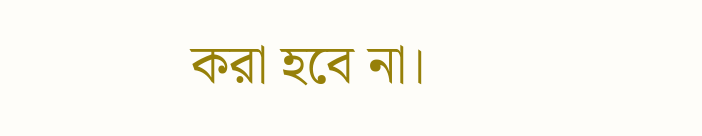করা হবে না।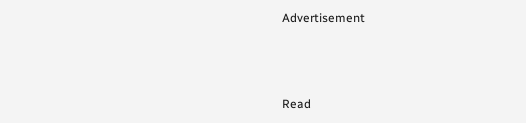Advertisement



Read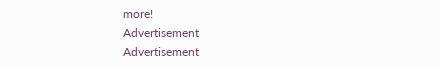more!
Advertisement
Advertisement